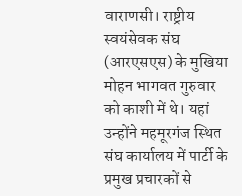वाराणसी। राष्ट्रीय स्वयंसेवक संघ (आरएसएस) के मुखिया मोहन भागवत गुरुवार को काशी में थे। यहां उन्होंने महमूरगंज स्थित संघ कार्यालय में पार्टी के प्रमुख प्रचारकों से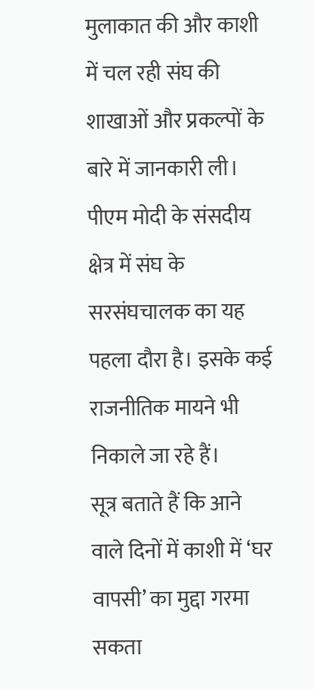मुलाकात की और काशी में चल रही संघ की शाखाओं और प्रकल्पों के बारे में जानकारी ली। पीएम मोदी के संसदीय क्षेत्र में संघ के सरसंघचालक का यह पहला दौरा है। इसके कई राजनीतिक मायने भी निकाले जा रहे हैं।
सूत्र बताते हैं कि आने वाले दिनों में काशी में ‘घर वापसी’ का मुद्दा गरमा सकता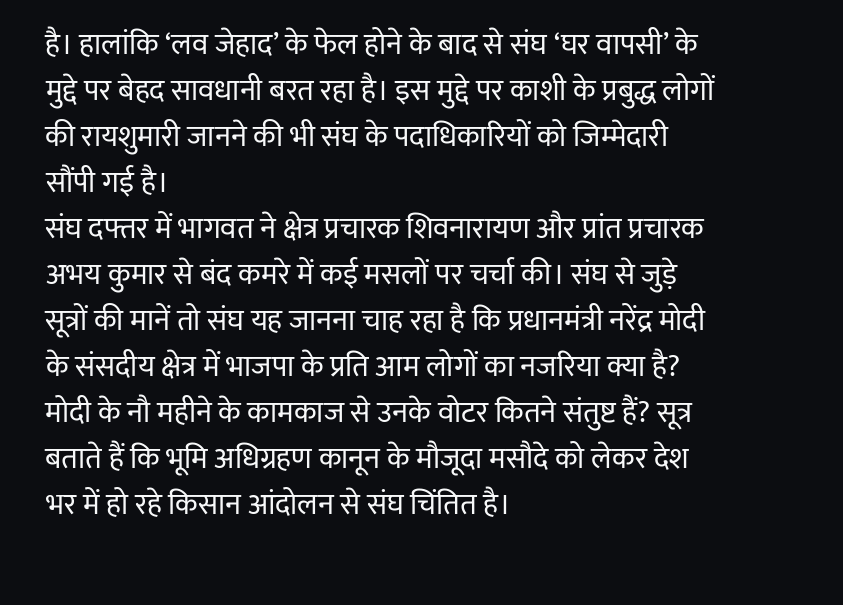है। हालांकि ‘लव जेहाद’ के फेल होने के बाद से संघ ‘घर वापसी’ के मुद्दे पर बेहद सावधानी बरत रहा है। इस मुद्दे पर काशी के प्रबुद्ध लोगों की रायशुमारी जानने की भी संघ के पदाधिकारियों को जिम्मेदारी सौंपी गई है।
संघ दफ्तर में भागवत ने क्षेत्र प्रचारक शिवनारायण और प्रांत प्रचारक अभय कुमार से बंद कमरे में कई मसलों पर चर्चा की। संघ से जुड़े सूत्रों की मानें तो संघ यह जानना चाह रहा है कि प्रधानमंत्री नरेंद्र मोदी के संसदीय क्षेत्र में भाजपा के प्रति आम लोगों का नजरिया क्या है?
मोदी के नौ महीने के कामकाज से उनके वोटर कितने संतुष्ट हैं? सूत्र बताते हैं कि भूमि अधिग्रहण कानून के मौजूदा मसौदे को लेकर देश भर में हो रहे किसान आंदोलन से संघ चिंतित है।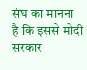संघ का मानना है कि इससे मोदी सरकार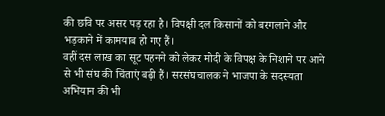की छवि पर असर पड़ रहा है। विपक्षी दल किसानों को बरगलाने और भड़काने में कामयाब हो गए हैं।
वहीं दस लाख का सूट पहनने को लेकर मोदी के विपक्ष के निशाने पर आने से भी संघ की चिंताएं बढ़ी हैं। सरसंघचालक ने भाजपा के सदस्यता अभियान की भी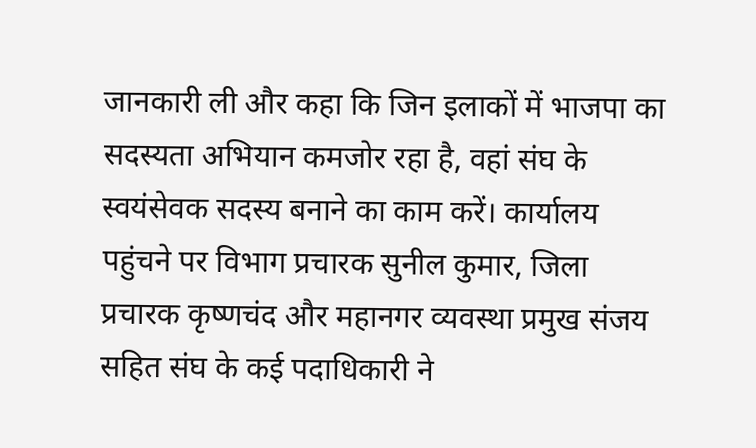जानकारी ली और कहा कि जिन इलाकों में भाजपा का सदस्यता अभियान कमजोर रहा है, वहां संघ के स्वयंसेवक सदस्य बनाने का काम करें। कार्यालय पहुंचने पर विभाग प्रचारक सुनील कुमार, जिला प्रचारक कृष्णचंद और महानगर व्यवस्था प्रमुख संजय सहित संघ के कई पदाधिकारी ने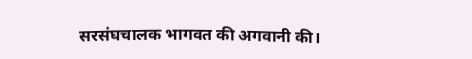सरसंघचालक भागवत की अगवानी की।